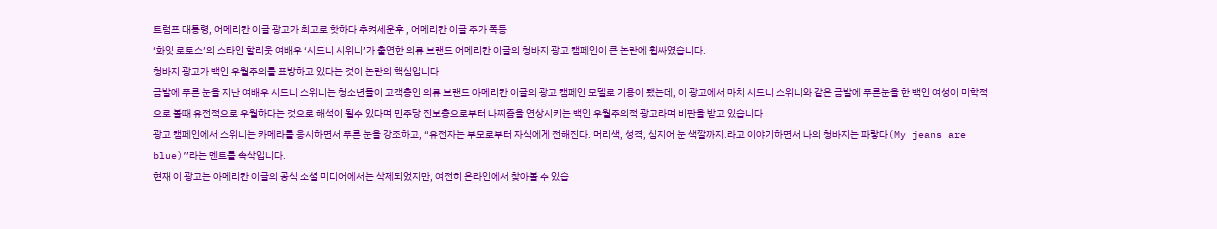트럼프 대통령, 어메리칸 이글 광고가 최고로 핫하다 추켜세운후 , 어메리칸 이글 주가 폭등
‘화잇 로토스’의 스타인 할리웃 여배우 ‘시드니 시위니’가 출연한 의류 브랜드 어메리칸 이글의 청바지 광고 캠페인이 큰 논란에 휩싸였습니다.
청바지 광고가 백인 우월주의를 표방하고 있다는 것이 논란의 핵심입니다
금발에 푸른 눈을 지난 여배우 시드니 스위니는 청소년들이 고객층인 의류 브랜드 아메리칸 이글의 광고 캠페인 모델로 기용이 됐는데, 이 광고에서 마치 시드니 스위니와 같은 금발에 푸른눈을 한 백인 여성이 미학적으로 볼때 유전적으로 우월하다는 것으로 해석이 될수 있다며 민주당 진보층으로부터 나찌즘을 연상시키는 백인 우월주의적 광고라며 비판을 받고 있습니다
광고 캠페인에서 스위니는 카메라를 응시하면서 푸른 눈을 강조하고, “유전자는 부모로부터 자식에게 전해진다. 머리색, 성격, 심지어 눈 색깔까지.라고 이야기하면서 나의 청바지는 파랗다(My jeans are blue)”라는 멘트를 속삭입니다.
현재 이 광고는 아메리칸 이글의 공식 소셜 미디어에서는 삭제되었지만, 여전히 온라인에서 찾아볼 수 있습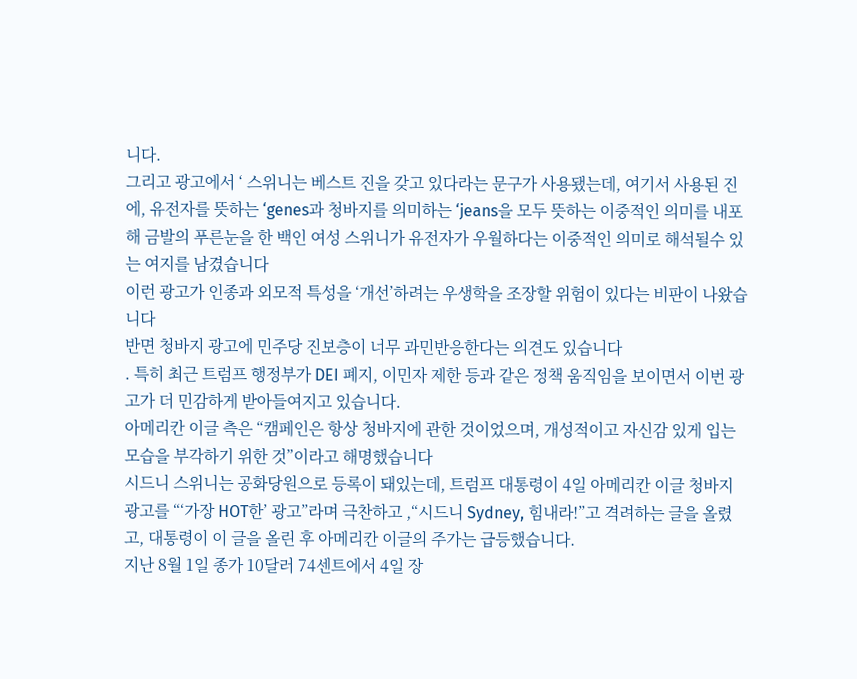니다.
그리고 광고에서 ‘ 스위니는 베스트 진을 갖고 있다라는 문구가 사용됐는데, 여기서 사용된 진에, 유전자를 뜻하는 ‘genes과 청바지를 의미하는 ‘jeans을 모두 뜻하는 이중적인 의미를 내포해 금발의 푸른눈을 한 백인 여성 스위니가 유전자가 우월하다는 이중적인 의미로 해석될수 있는 여지를 남겼습니다
이런 광고가 인종과 외모적 특성을 ‘개선’하려는 우생학을 조장할 위험이 있다는 비판이 나왔습니다
반면 청바지 광고에 민주당 진보층이 너무 과민반응한다는 의견도 있습니다
. 특히 최근 트럼프 행정부가 DEI 폐지, 이민자 제한 등과 같은 정책 움직임을 보이면서 이번 광고가 더 민감하게 받아들여지고 있습니다.
아메리칸 이글 측은 “캠페인은 항상 청바지에 관한 것이었으며, 개성적이고 자신감 있게 입는 모습을 부각하기 위한 것”이라고 해명했습니다
시드니 스위니는 공화당원으로 등록이 돼있는데, 트럼프 대통령이 4일 아메리칸 이글 청바지 광고를 “‘가장 HOT한’ 광고”라며 극찬하고 ,“시드니 Sydney, 힘내라!”고 격려하는 글을 올렸고, 대통령이 이 글을 올린 후 아메리칸 이글의 주가는 급등했습니다.
지난 8월 1일 종가 10달러 74센트에서 4일 장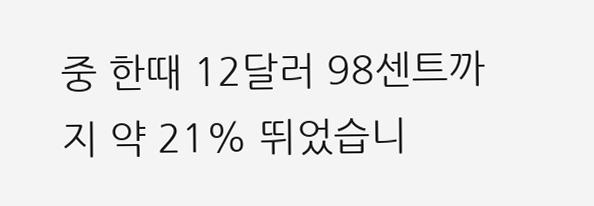중 한때 12달러 98센트까지 약 21% 뛰었습니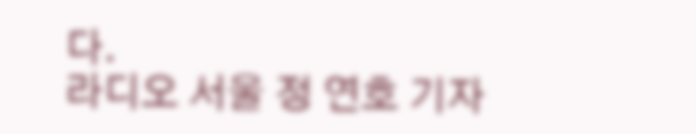다.
라디오 서울 정 연호 기자